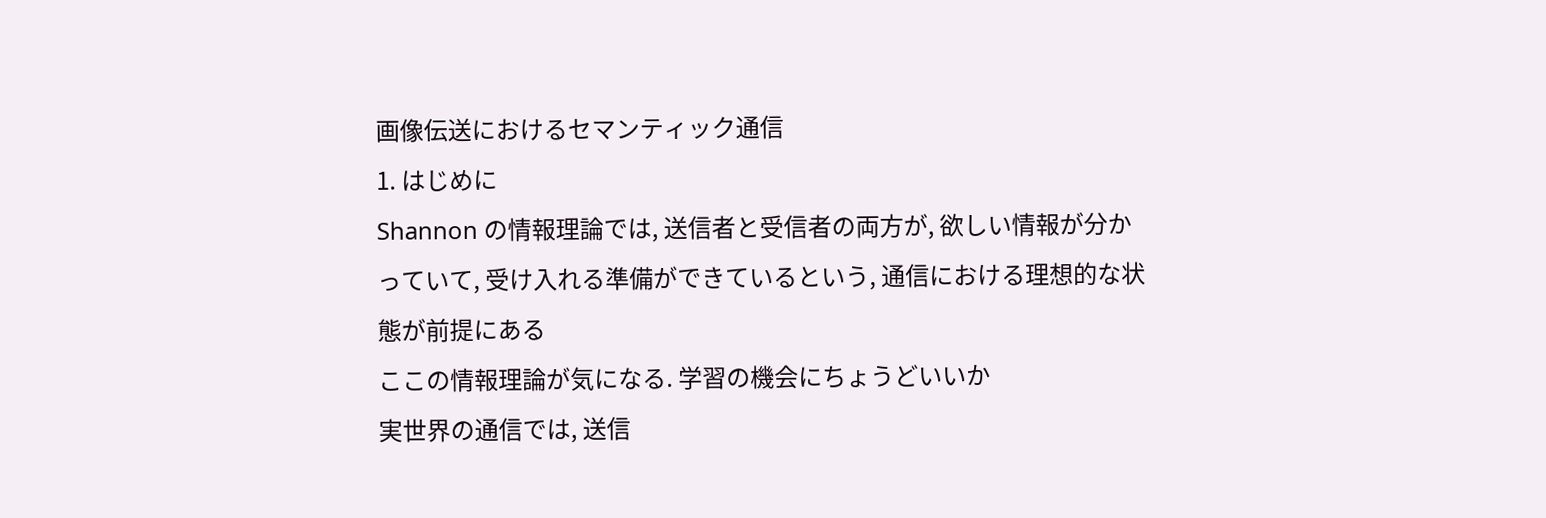画像伝送におけるセマンティック通信
1. はじめに
Shannon の情報理論では, 送信者と受信者の両方が, 欲しい情報が分かっていて, 受け入れる準備ができているという, 通信における理想的な状態が前提にある
ここの情報理論が気になる. 学習の機会にちょうどいいか
実世界の通信では, 送信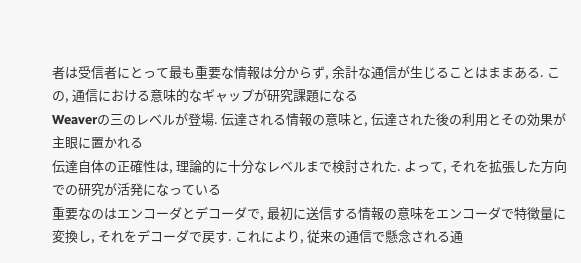者は受信者にとって最も重要な情報は分からず, 余計な通信が生じることはままある. この, 通信における意味的なギャップが研究課題になる
Weaverの三のレベルが登場. 伝達される情報の意味と, 伝達された後の利用とその効果が主眼に置かれる
伝達自体の正確性は, 理論的に十分なレベルまで検討された. よって, それを拡張した方向での研究が活発になっている
重要なのはエンコーダとデコーダで, 最初に送信する情報の意味をエンコーダで特徴量に変換し, それをデコーダで戻す. これにより, 従来の通信で懸念される通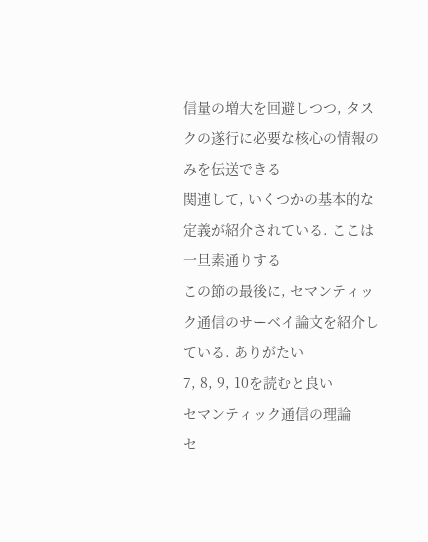信量の増大を回避しつつ, タスクの遂行に必要な核心の情報のみを伝送できる
関連して, いくつかの基本的な定義が紹介されている. ここは一旦素通りする
この節の最後に, セマンティック通信のサーベイ論文を紹介している. ありがたい
7, 8, 9, 10を読むと良い
セマンティック通信の理論
セ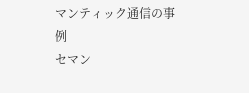マンティック通信の事例
セマン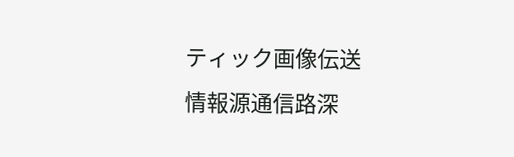ティック画像伝送
情報源通信路深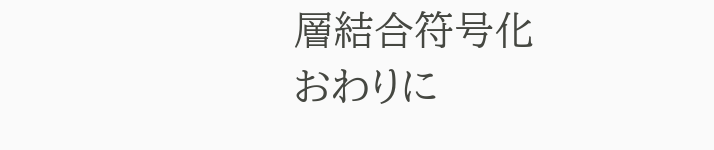層結合符号化
おわりに